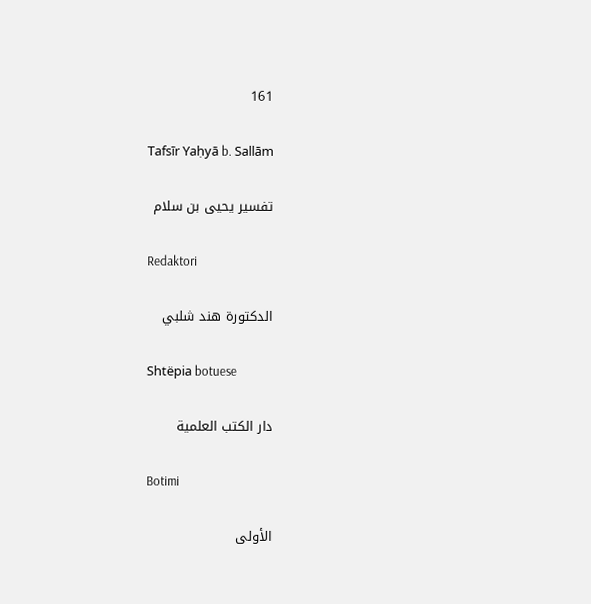161

Tafsīr Yaḥyā b. Sallām

تفسير يحيى بن سلام

Redaktori

الدكتورة هند شلبي

Shtëpia botuese

دار الكتب العلمية

Botimi

الأولى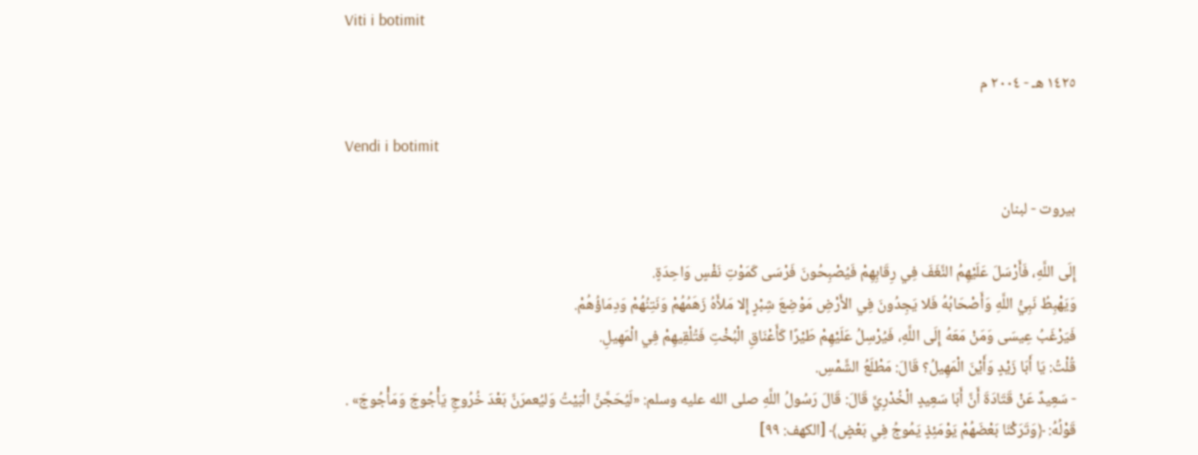Viti i botimit

١٤٢٥ هـ - ٢٠٠٤ م

Vendi i botimit

بيروت - لبنان

إِلَى اللَّهِ، فَأَرْسَلَ عَلَيْهِمُ النَّغَفَ فِي رِقَابِهِمْ فَيُصْبِحُونَ فَرْسَى كَمَوْتِ نَفْسٍ وَاحِدَةٍ.
وَيَهْبِطُ نَبِيُّ اللَّهِ وَأَصْحَابُهُ فَلا يَجِدُونَ فِي الأَرْضِ مَوْضِعَ شِبْرٍ إِلا مَلأَهُ زَهَمُهُمْ وَنَتِنُهُمْ وَدِمَاؤُهُمْ.
فَيَرْغَبُ عِيسَى وَمَنْ مَعَهُ إِلَى اللَّهِ، فَيُرْسِلُ عَلَيْهِمْ طَيْرًا كَأَعْنَاقِ الْبُخْتِ فَتُلْقِيهِمْ فِي الْمَهِيلِ.
قُلْتُ: يَا أَبَا زَيْدٍ وَأَيْنَ الْمَهِيلُ؟ قَالَ: مَطْلَعُ الشَّمْسِ.
- سَعِيدٌ عَنْ قَتَادَةَ أَنَّ أَبَا سَعِيدٍ الْخُدْرِيَّ قَالَ: قَالَ رَسُولُ اللَّهِ صلى الله عليه وسلم: «لَيُحَجَّنَّ الْبَيْتُ وَليُعمرَنَّ بَعْدَ خُرُوجِ يَأْجُوجَ وَمَأْجُوجَ» .
قَوْلُهُ: ﴿وَتَرَكْنَا بَعْضَهُمْ يَوْمَئِذٍ يَمُوجُ فِي بَعْضٍ﴾ [الكهف: ٩٩]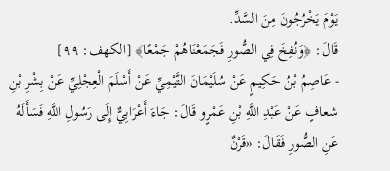يَوْمَ يَخْرُجُونَ مِنَ السَّدِّ.
قَالَ: ﴿وَنُفِخَ فِي الصُّورِ فَجَمَعْنَاهُمْ جَمْعًا﴾ [الكهف: ٩٩]
- عَاصِمُ بْنُ حَكِيمٍ عَنْ سُلَيْمَانَ التَّيْمِيِّ عَنْ أَسْلَمَ الْعِجْلِيِّ عَنْ بِشْرِ بْنِ شعافٍ عَنْ عَبْدِ اللَّهِ بْنِ عَمْرٍو قَالَ: جَاءَ أَعْرَابِيٌّ إِلَى رَسُولِ اللَّهِ فَسَأَلَهُ عَنِ الصُّورِ فَقَالَ: «قَرْنٌ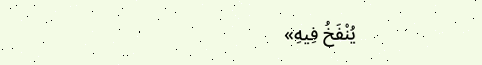يُنْفَخُ فِيهِ»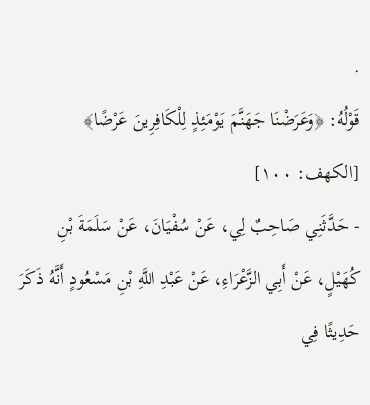.
قَوْلُهُ: ﴿وَعَرَضْنَا جَهَنَّمَ يَوْمَئِذٍ لِلْكَافِرِينَ عَرْضًا﴾ [الكهف: ١٠٠]
- حَدَّثَنِي صَاحِبٌ لِي، عَنْ سُفْيَانَ، عَنْ سَلَمَةَ بْنِ كُهَيْلٍ، عَنْ أَبِي الزَّعْرَاءِ، عَنْ عَبْدِ اللَّهِ بْنِ مَسْعُودٍ أَنَّهُ ذَكَرَ حَدِيثًا فِي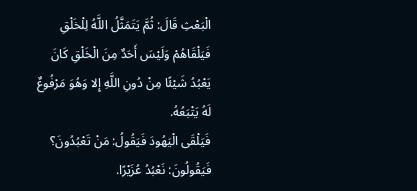الْبَعْثِ قَالَ: ثُمَّ يَتَمَثَّلُ اللَّهُ لِلْخَلْقِ فَيَلْقَاهُمْ وَلَيْسَ أَحَدٌ مِنَ الْخَلْقِ كَانَ يَعْبُدُ شَيْئًا مِنْ دُونِ اللَّهِ إِلا وَهُوَ مَرْفُوعٌ لَهُ يَتْبَعُهُ.
فَيَلْقَى الْيَهُودَ فَيَقُولُ: مَنْ تَعْبُدُونَ؟ فَيَقُولُونَ: نَعْبُدُ عُزَيْرًا.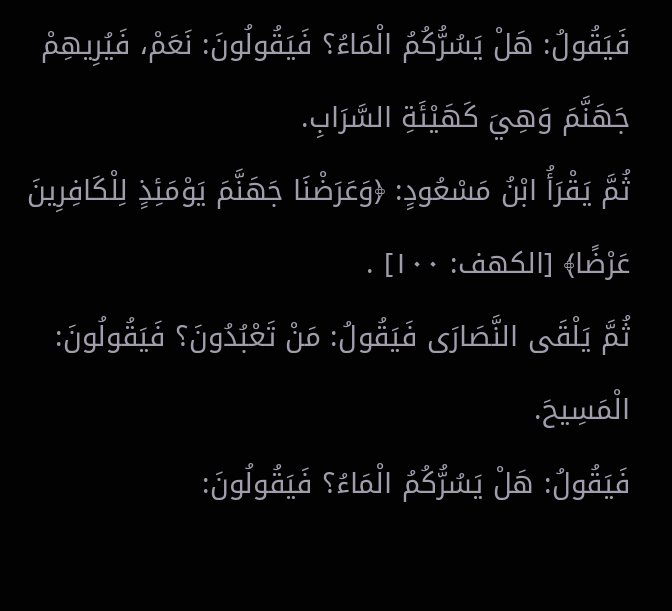فَيَقُولُ: هَلْ يَسُرُّكُمُ الْمَاءُ؟ فَيَقُولُونَ: نَعَمْ، فَيُرِيهِمْ جَهَنَّمَ وَهِيَ كَهَيْئَةِ السَّرَابِ.
ثُمَّ يَقْرَأُ ابْنُ مَسْعُودٍ: ﴿وَعَرَضْنَا جَهَنَّمَ يَوْمَئِذٍ لِلْكَافِرِينَ عَرْضًا﴾ [الكهف: ١٠٠] .
ثُمَّ يَلْقَى النَّصَارَى فَيَقُولُ: مَنْ تَعْبُدُونَ؟ فَيَقُولُونَ: الْمَسِيحَ.
فَيَقُولُ: هَلْ يَسُرُّكُمُ الْمَاءُ؟ فَيَقُولُونَ: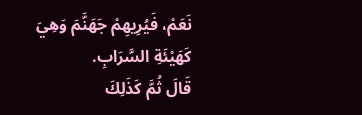نَعَمْ، فَيُرِيهِمْ جَهَنَّمَ وَهِيَ كَهَيْئَةِ السَّرَابِ.
قَالَ ثُمَّ كَذَلِكَ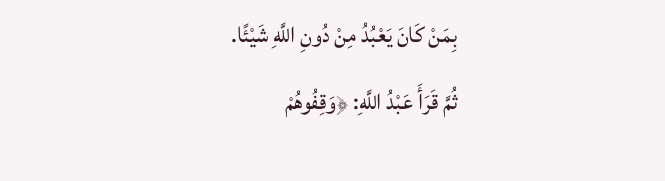بِمَنْ كَانَ يَعْبُدُ مِنْ دُونِ اللَّهِ شَيْئًا.
ثُمَّ قَرَأَ عَبْدُ اللَّهِ: ﴿وَقِفُوهُمْ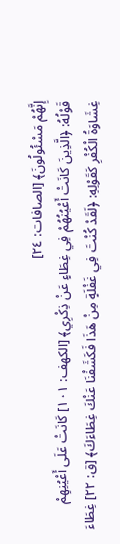إِنَّهُمْ مَسْئُولُونَ﴾ [الصافات: ٢٤]
قَوْلُهُ: ﴿الَّذِينَ كَانَتْ أَعْيُنُهُمْ فِي غِطَاءٍ عَنْ ذِكْرِي﴾ [الكهف: ١٠١] كَانَتْ عَلَى أَعْيُنِهِمْ غِشَاوَةُ الْكُفْرِ كَقَوْلِهِ: ﴿لَقَدْ كُنْتَ فِي غَفْلَةٍ مِنْ هَذَا فَكَشَفْنَا عَنْكَ غِطَاءَكَ﴾ [ق: ٢٢] غِطَاءَ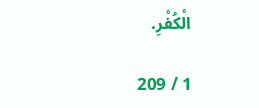الْكُفْرِ.

1 / 209